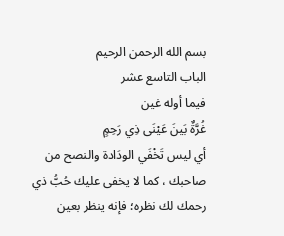بسم الله الرحمن الرحيم
الباب التاسع عشر
فيما أوله غين
غُرَّةٌ بَينَ عَيْنَى ذِي رَحِمٍ
أي ليس تَخْفَي الودَادة والنصح من صاحبك ، كما لا يخفى عليك حُبُّ ذي رحمك لك نظره؛ فإنه ينظر بعين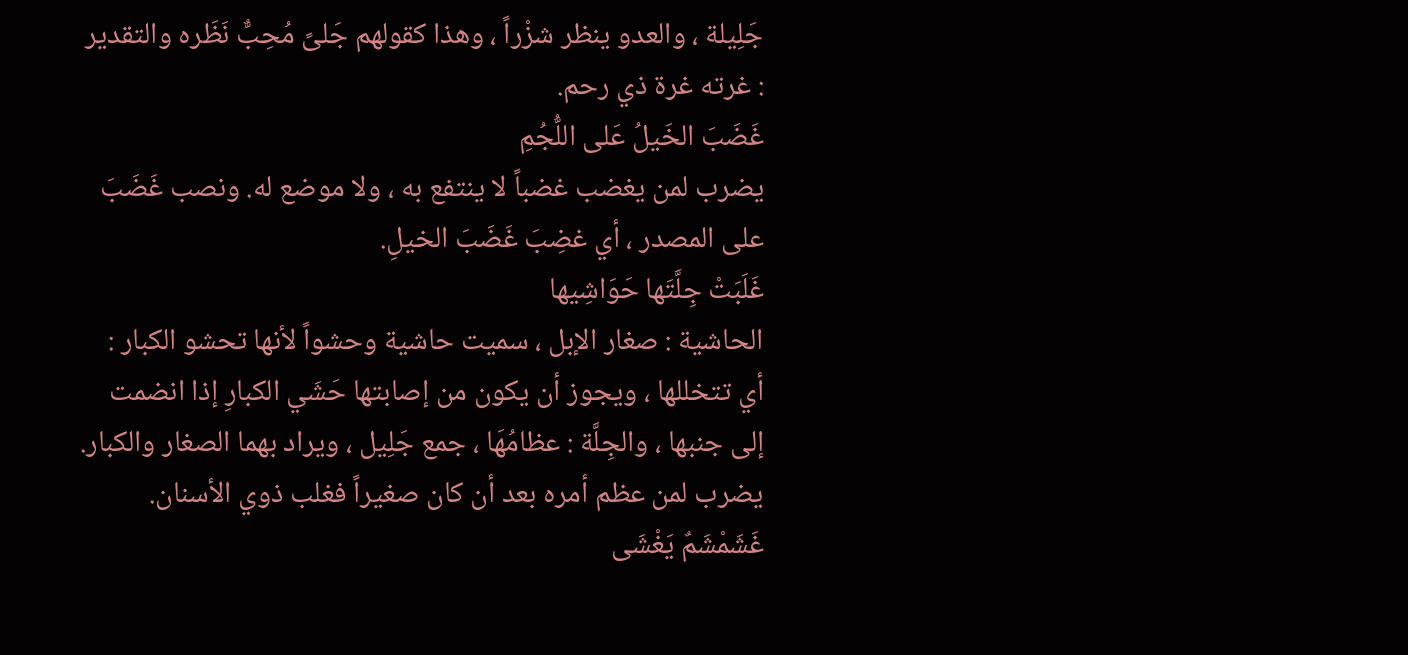جَلِيلة ، والعدو ينظر شزْراً ، وهذا كقولهم جَلىً مُحِبٌّ نَظَره والتقدير : غرته غرة ذي رحم.
غَضَبَ الخَيلُ عَلى اللُّجُمِ
يضرب لمن يغضب غضباً لا ينتفع به ، ولا موضع له. ونصب غَضَبَ على المصدر ، أي غضِبَ غَضَبَ الخيلِ.
غَلَبَتْ جِلَّتَها حَوَاشِيها
الحاشية : صغار الإبل ، سميت حاشية وحشواً لأنها تحشو الكبار : أي تتخللها ، ويجوز أن يكون من إصابتها حَشَي الكبارِ إذا انضمت إلى جنبها ، والجِلَّة : عظامُهَا ، جمع جَلِيل ، ويراد بهما الصغار والكبار. يضرب لمن عظم أمره بعد أن كان صغيراً فغلب ذوي الأسنان.
غَشَمْشَمٌ يَغْشَى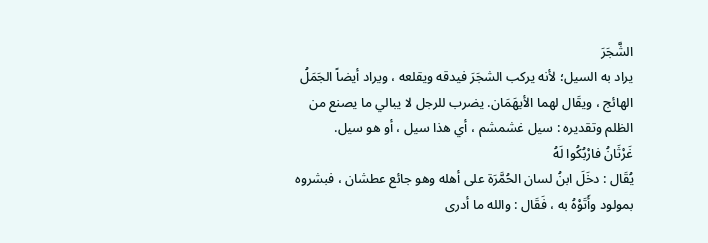الشَّجَرَ
يراد به السيل؛ لأنه يركب الشجَرَ فيدقه ويقلعه ، ويراد أيضاً الجَمَلُ الهائج ، ويقَال لهما الأيهَمَان. يضرب للرجل لا يبالي ما يصنع من الظلم وتقديره : سيل غشمشم ، أي هذا سيل ، أو هو سيل.
غَرْثَانُ فارْبُكُوا لَهُ
يُقَال : دخَلَ ابنُ لسان الحُمَّرَة على أهله وهو جائع عطشان ، فبشروه بمولود وأَتَوْهُ به ، فَقَال : والله ما أدرى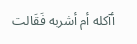أآكله أم أشربه فَقَالت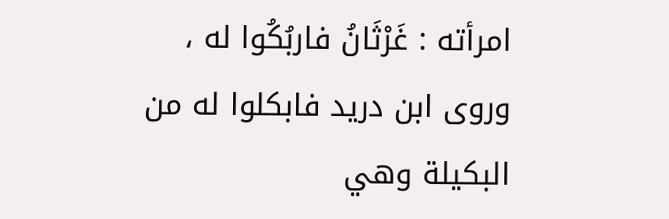امرأته : غَرْثَانُ فاربُكُوا له ، وروى ابن دريد فابكلوا له من البكيلة وهي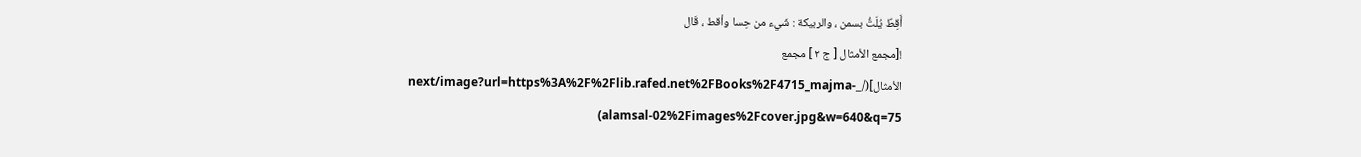أَقِطٌ يُلَتُّ بسمن ، والربيكة : شَيء من حِسا وأقط ، قَال
![مجمع الأمثال [ ج ٢ ] مجمع الأمثال](/_next/image?url=https%3A%2F%2Flib.rafed.net%2FBooks%2F4715_majma-alamsal-02%2Fimages%2Fcover.jpg&w=640&q=75)